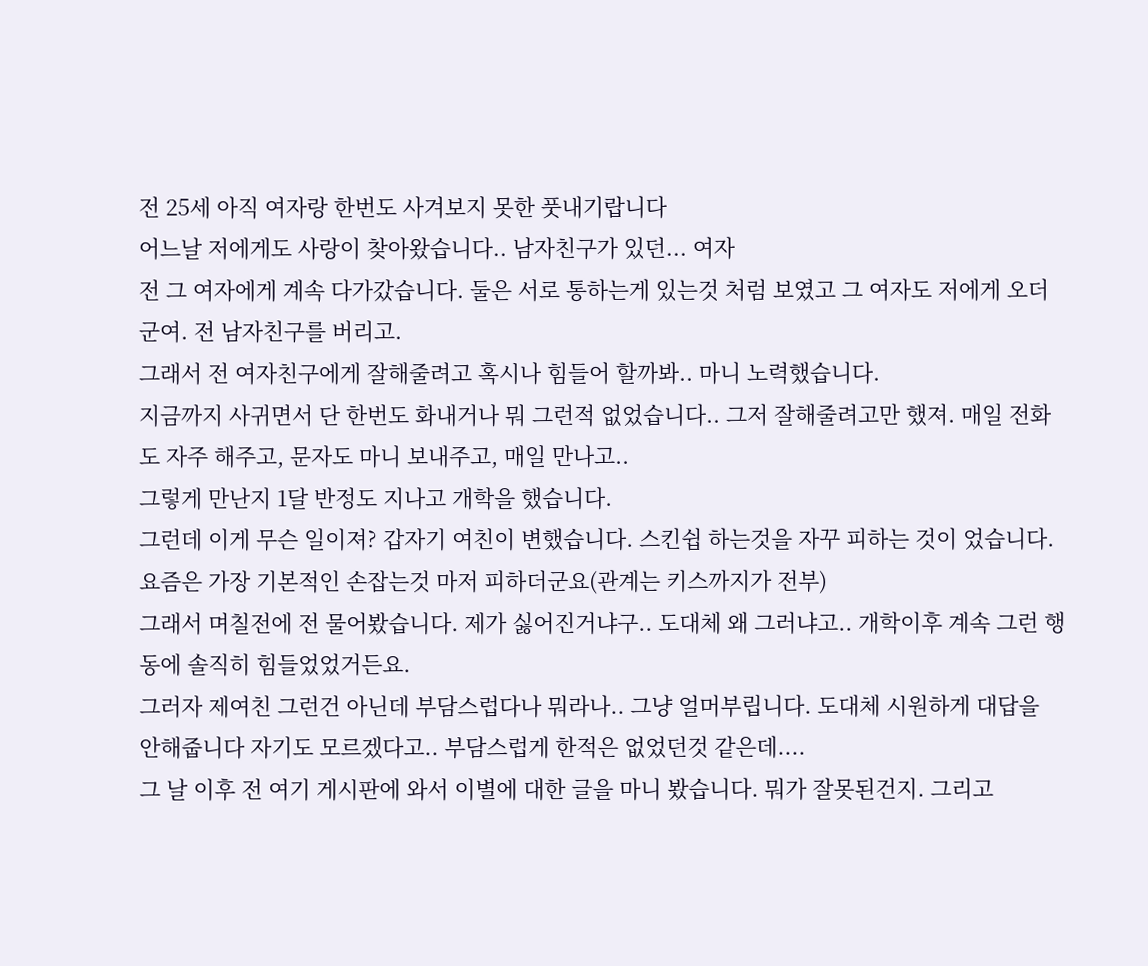전 25세 아직 여자랑 한번도 사겨보지 못한 풋내기랍니다
어느날 저에게도 사랑이 찾아왔습니다.. 남자친구가 있던... 여자
전 그 여자에게 계속 다가갔습니다. 둘은 서로 통하는게 있는것 처럼 보였고 그 여자도 저에게 오더군여. 전 남자친구를 버리고.
그래서 전 여자친구에게 잘해줄려고 혹시나 힘들어 할까봐.. 마니 노력했습니다.
지금까지 사귀면서 단 한번도 화내거나 뭐 그런적 없었습니다.. 그저 잘해줄려고만 했져. 매일 전화도 자주 해주고, 문자도 마니 보내주고, 매일 만나고..
그렇게 만난지 1달 반정도 지나고 개학을 했습니다.
그런데 이게 무슨 일이져? 갑자기 여친이 변했습니다. 스킨쉽 하는것을 자꾸 피하는 것이 었습니다. 요즘은 가장 기본적인 손잡는것 마저 피하더군요(관계는 키스까지가 전부)
그래서 며칠전에 전 물어봤습니다. 제가 싫어진거냐구.. 도대체 왜 그러냐고.. 개학이후 계속 그런 행동에 솔직히 힘들었었거든요.
그러자 제여친 그런건 아닌데 부담스럽다나 뭐라나.. 그냥 얼머부립니다. 도대체 시원하게 대답을 안해줍니다 자기도 모르겠다고.. 부담스럽게 한적은 없었던것 같은데....
그 날 이후 전 여기 게시판에 와서 이별에 대한 글을 마니 봤습니다. 뭐가 잘못된건지. 그리고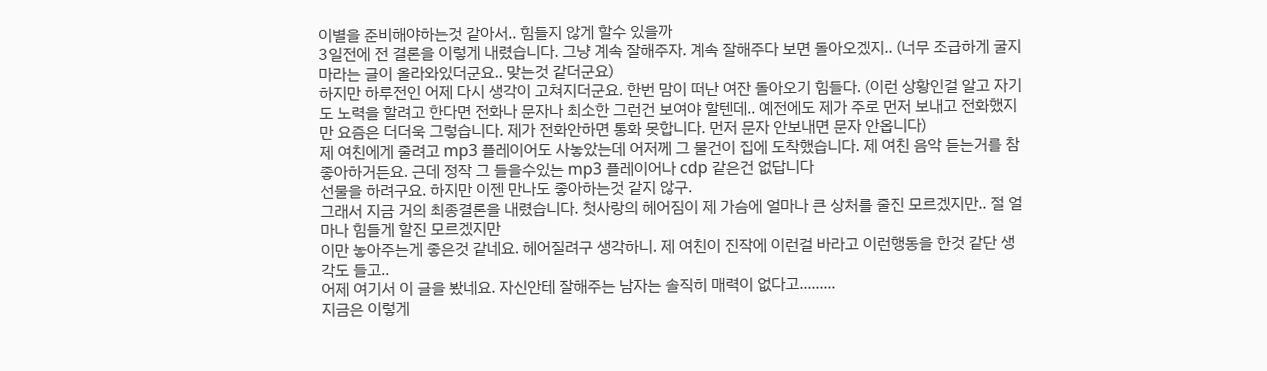이별을 준비해야하는것 같아서.. 힘들지 않게 할수 있을까
3일전에 전 결론을 이렇게 내렸습니다. 그냥 계속 잘해주자. 계속 잘해주다 보면 돌아오겠지.. (너무 조급하게 굴지마라는 글이 올라와있더군요.. 맞는것 같더군요)
하지만 하루전인 어제 다시 생각이 고쳐지더군요. 한번 맘이 떠난 여잔 돌아오기 힘들다. (이런 상황인걸 알고 자기도 노력을 할려고 한다면 전화나 문자나 최소한 그런건 보여야 할텐데.. 예전에도 제가 주로 먼저 보내고 전화했지만 요즘은 더더욱 그렇습니다. 제가 전화안하면 통화 못합니다. 먼저 문자 안보내면 문자 안옵니다)
제 여친에게 줄려고 mp3 플레이어도 사놓았는데 어저께 그 물건이 집에 도착했습니다. 제 여친 음악 듣는거를 참 좋아하거든요. 근데 정작 그 들을수있는 mp3 플레이어나 cdp 같은건 없답니다
선물을 하려구요. 하지만 이젠 만나도 좋아하는것 같지 않구.
그래서 지금 거의 최종결론을 내렸습니다. 첫사랑의 헤어짐이 제 가슴에 얼마나 큰 상처를 줄진 모르겠지만.. 절 얼마나 힘들게 할진 모르겠지만
이만 놓아주는게 좋은것 같네요. 헤어질려구 생각하니. 제 여친이 진작에 이런걸 바라고 이런행동을 한것 같단 생각도 들고..
어제 여기서 이 글을 봤네요. 자신안테 잘해주는 남자는 솔직히 매력이 없다고.........
지금은 이렇게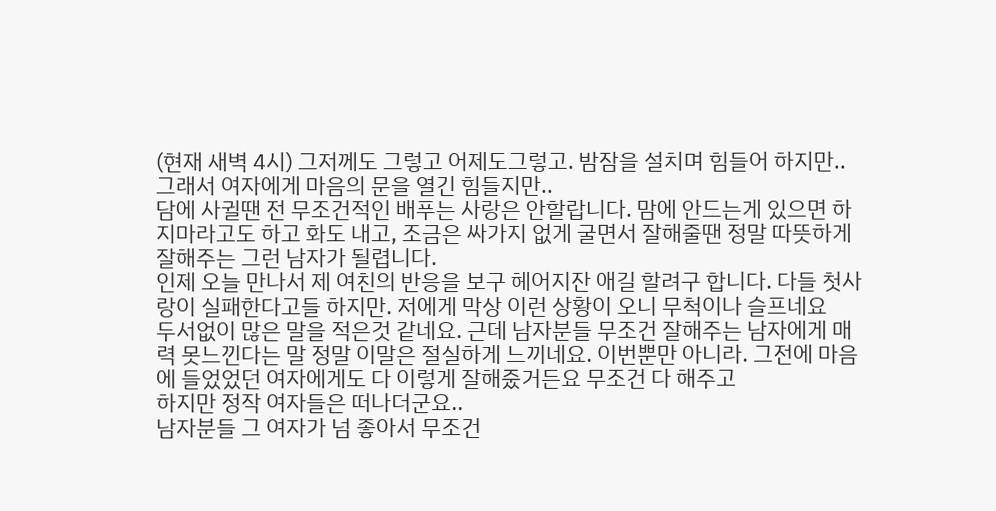(현재 새벽 4시) 그저께도 그렇고 어제도그렇고. 밤잠을 설치며 힘들어 하지만.. 그래서 여자에게 마음의 문을 열긴 힘들지만..
담에 사귈땐 전 무조건적인 배푸는 사랑은 안할랍니다. 맘에 안드는게 있으면 하지마라고도 하고 화도 내고, 조금은 싸가지 없게 굴면서 잘해줄땐 정말 따뜻하게 잘해주는 그런 남자가 될렵니다.
인제 오늘 만나서 제 여친의 반응을 보구 헤어지잔 애길 할려구 합니다. 다들 첫사랑이 실패한다고들 하지만. 저에게 막상 이런 상황이 오니 무척이나 슬프네요
두서없이 많은 말을 적은것 같네요. 근데 남자분들 무조건 잘해주는 남자에게 매력 못느낀다는 말 정말 이말은 절실하게 느끼네요. 이번뿐만 아니라. 그전에 마음에 들었었던 여자에게도 다 이렇게 잘해줐거든요 무조건 다 해주고
하지만 정작 여자들은 떠나더군요..
남자분들 그 여자가 넘 좋아서 무조건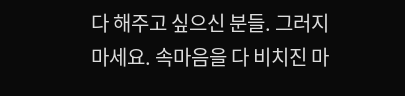다 해주고 싶으신 분들. 그러지 마세요. 속마음을 다 비치진 마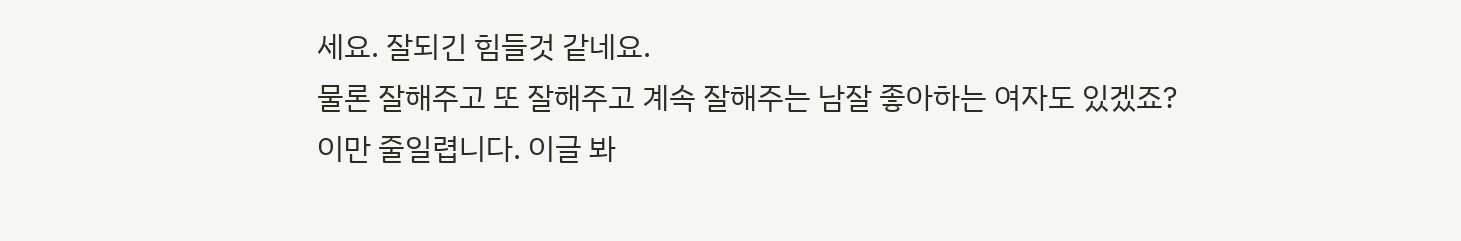세요. 잘되긴 힘들것 같네요.
물론 잘해주고 또 잘해주고 계속 잘해주는 남잘 좋아하는 여자도 있겠죠?
이만 줄일렵니다. 이글 봐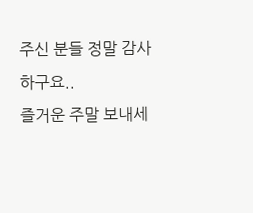주신 분들 정말 감사하구요..
즐거운 주말 보내세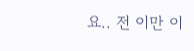요.. 전 이만 이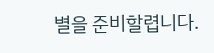별을 준비할렵니다.